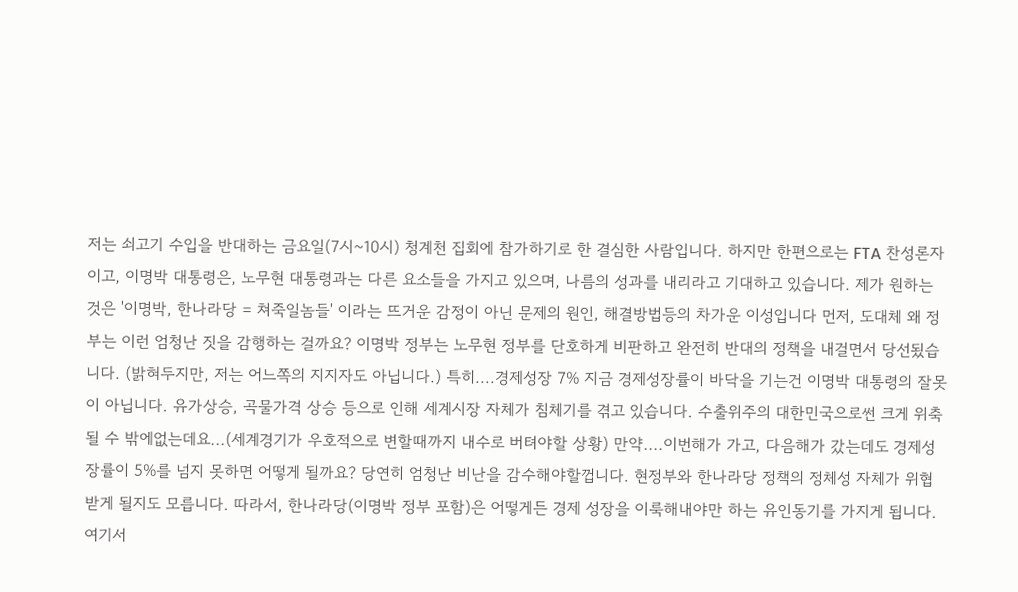저는 쇠고기 수입을 반대하는 금요일(7시~10시) 청계천 집회에 참가하기로 한 결심한 사람입니다. 하지만 한편으로는 FTA 찬성론자 이고, 이명박 대통령은, 노무현 대통령과는 다른 요소들을 가지고 있으며, 나름의 성과를 내리라고 기대하고 있습니다. 제가 원하는 것은 '이명박, 한나라당 = 쳐죽일놈들' 이라는 뜨거운 감정이 아닌 문제의 원인, 해결방법등의 차가운 이성입니다 먼저, 도대체 왜 정부는 이런 엄청난 짓을 감행하는 걸까요? 이명박 정부는 노무현 정부를 단호하게 비판하고 완전히 반대의 정책을 내걸면서 당선됬습니다. (밝혀두지만, 저는 어느쪽의 지지자도 아닙니다.) 특히....경제성장 7% 지금 경제성장률이 바닥을 기는건 이명박 대통령의 잘못이 아닙니다. 유가상승, 곡물가격 상승 등으로 인해 세계시장 자체가 침체기를 겪고 있습니다. 수출위주의 대한민국으로썬 크게 위축될 수 밖에없는데요...(세계경기가 우호적으로 변할때까지 내수로 버텨야할 상황) 만약....이번해가 가고, 다음해가 갔는데도 경제성장률이 5%를 넘지 못하면 어떻게 될까요? 당연히 엄청난 비난을 감수해야할껍니다. 현정부와 한나라당 정책의 정체성 자체가 위협받게 될지도 모릅니다. 따라서, 한나라당(이명박 정부 포함)은 어떻게든 경제 성장을 이룩해내야만 하는 유인동기를 가지게 됩니다. 여기서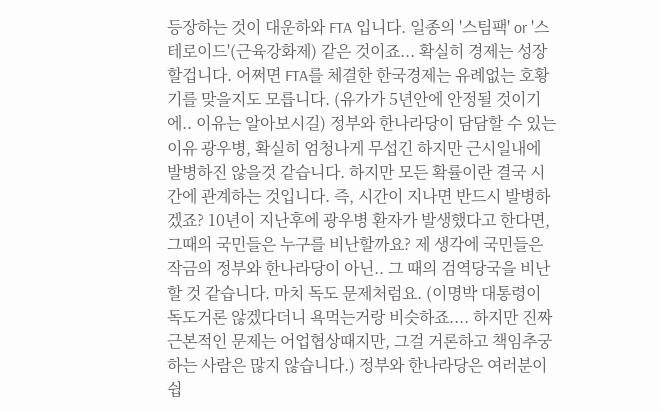등장하는 것이 대운하와 FTA 입니다. 일종의 '스팀팩' or '스테로이드'(근육강화제) 같은 것이죠... 확실히 경제는 성장할겁니다. 어쩌면 FTA를 체결한 한국경제는 유례없는 호황기를 맞을지도 모릅니다. (유가가 5년안에 안정될 것이기에.. 이유는 알아보시길) 정부와 한나라당이 담담할 수 있는 이유 광우병, 확실히 엄청나게 무섭긴 하지만 근시일내에 발병하진 않을것 같습니다. 하지만 모든 확률이란 결국 시간에 관계하는 것입니다. 즉, 시간이 지나면 반드시 발병하겠죠? 10년이 지난후에 광우병 환자가 발생했다고 한다면, 그때의 국민들은 누구를 비난할까요? 제 생각에 국민들은 작금의 정부와 한나라당이 아닌.. 그 때의 검역당국을 비난할 것 같습니다. 마치 독도 문제처럼요. (이명박 대통령이 독도거론 않겠다더니 욕먹는거랑 비슷하죠.... 하지만 진짜 근본적인 문제는 어업협상때지만, 그걸 거론하고 책임추궁하는 사람은 많지 않습니다.) 정부와 한나라당은 여러분이 쉽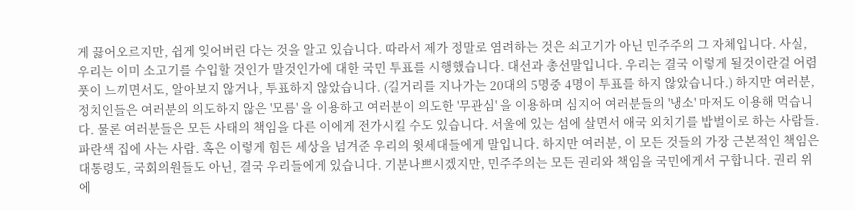게 끓어오르지만, 쉽게 잊어버린 다는 것을 알고 있습니다. 따라서 제가 정말로 염려하는 것은 쇠고기가 아닌 민주주의 그 자체입니다. 사실, 우리는 이미 소고기를 수입할 것인가 말것인가에 대한 국민 투표를 시행했습니다. 대선과 총선말입니다. 우리는 결국 이렇게 될것이란걸 어렴풋이 느끼면서도, 알아보지 않거나, 투표하지 않았습니다. (길거리를 지나가는 20대의 5명중 4명이 투표를 하지 않았습니다.) 하지만 여러분, 정치인들은 여러분의 의도하지 않은 '모름' 을 이용하고 여러분이 의도한 '무관심' 을 이용하며 심지어 여러분들의 '냉소' 마저도 이용해 먹습니다. 물론 여러분들은 모든 사태의 책임을 다른 이에게 전가시킬 수도 있습니다. 서울에 있는 섬에 살면서 애국 외치기를 밥벌이로 하는 사람들. 파란색 집에 사는 사람. 혹은 이렇게 힘든 세상을 넘겨준 우리의 윗세대들에게 말입니다. 하지만 여러분, 이 모든 것들의 가장 근본적인 책임은 대통령도, 국회의원들도 아닌, 결국 우리들에게 있습니다. 기분나쁘시겠지만, 민주주의는 모든 권리와 책임을 국민에게서 구합니다. 권리 위에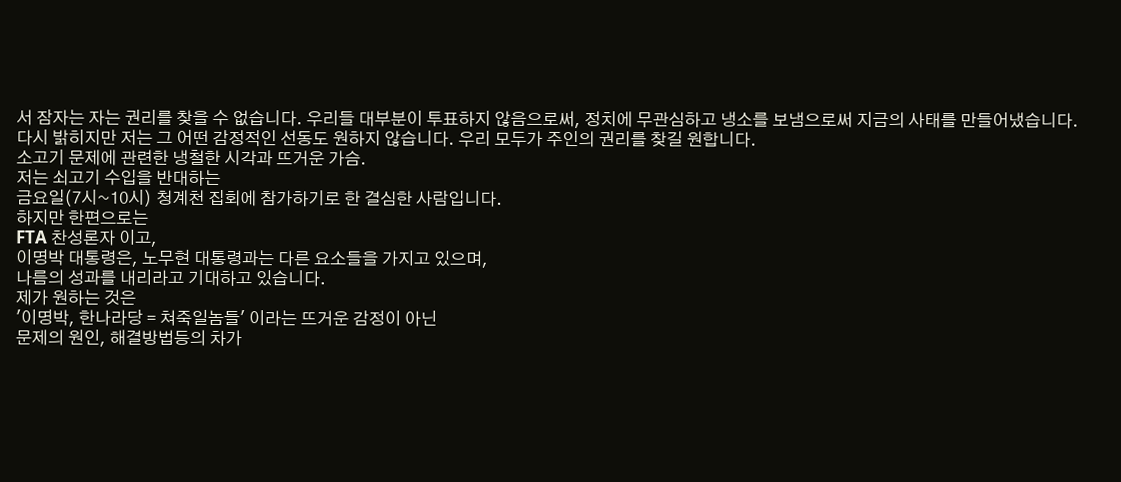서 잠자는 자는 권리를 찾을 수 없습니다. 우리들 대부분이 투표하지 않음으로써, 정치에 무관심하고 냉소를 보냄으로써 지금의 사태를 만들어냈습니다. 다시 밝히지만 저는 그 어떤 감정적인 선동도 원하지 않습니다. 우리 모두가 주인의 권리를 찾길 원합니다.
소고기 문제에 관련한 냉철한 시각과 뜨거운 가슴.
저는 쇠고기 수입을 반대하는
금요일(7시~10시) 청계천 집회에 참가하기로 한 결심한 사람입니다.
하지만 한편으로는
FTA 찬성론자 이고,
이명박 대통령은, 노무현 대통령과는 다른 요소들을 가지고 있으며,
나름의 성과를 내리라고 기대하고 있습니다.
제가 원하는 것은
'이명박, 한나라당 = 쳐죽일놈들' 이라는 뜨거운 감정이 아닌
문제의 원인, 해결방법등의 차가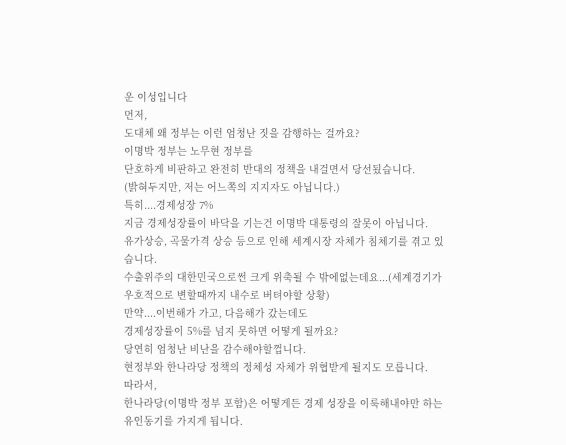운 이성입니다
먼저,
도대체 왜 정부는 이런 엄청난 짓을 감행하는 걸까요?
이명박 정부는 노무현 정부를
단호하게 비판하고 완전히 반대의 정책을 내걸면서 당선됬습니다.
(밝혀두지만, 저는 어느쪽의 지지자도 아닙니다.)
특히....경제성장 7%
지금 경제성장률이 바닥을 기는건 이명박 대통령의 잘못이 아닙니다.
유가상승, 곡물가격 상승 등으로 인해 세계시장 자체가 침체기를 겪고 있습니다.
수출위주의 대한민국으로썬 크게 위축될 수 밖에없는데요...(세계경기가 우호적으로 변할때까지 내수로 버텨야할 상황)
만약....이번해가 가고, 다음해가 갔는데도
경제성장률이 5%를 넘지 못하면 어떻게 될까요?
당연히 엄청난 비난을 감수해야할껍니다.
현정부와 한나라당 정책의 정체성 자체가 위협받게 될지도 모릅니다.
따라서,
한나라당(이명박 정부 포함)은 어떻게든 경제 성장을 이룩해내야만 하는 유인동기를 가지게 됩니다.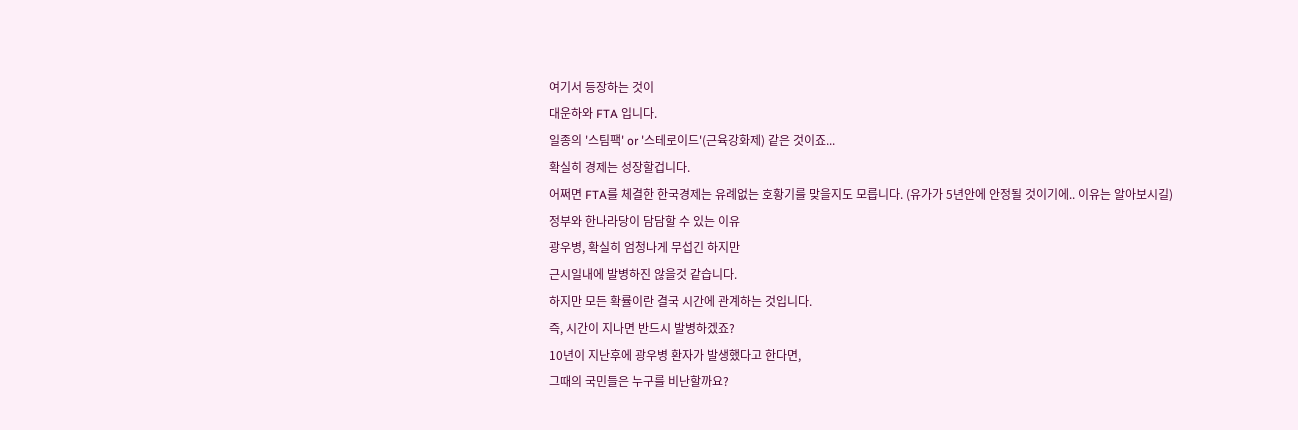여기서 등장하는 것이
대운하와 FTA 입니다.
일종의 '스팀팩' or '스테로이드'(근육강화제) 같은 것이죠...
확실히 경제는 성장할겁니다.
어쩌면 FTA를 체결한 한국경제는 유례없는 호황기를 맞을지도 모릅니다. (유가가 5년안에 안정될 것이기에.. 이유는 알아보시길)
정부와 한나라당이 담담할 수 있는 이유
광우병, 확실히 엄청나게 무섭긴 하지만
근시일내에 발병하진 않을것 같습니다.
하지만 모든 확률이란 결국 시간에 관계하는 것입니다.
즉, 시간이 지나면 반드시 발병하겠죠?
10년이 지난후에 광우병 환자가 발생했다고 한다면,
그때의 국민들은 누구를 비난할까요?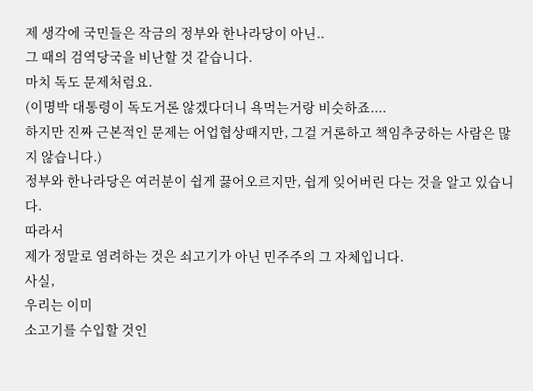제 생각에 국민들은 작금의 정부와 한나라당이 아닌..
그 때의 검역당국을 비난할 것 같습니다.
마치 독도 문제처럼요.
(이명박 대통령이 독도거론 않겠다더니 욕먹는거랑 비슷하죠....
하지만 진짜 근본적인 문제는 어업협상때지만, 그걸 거론하고 책임추궁하는 사람은 많지 않습니다.)
정부와 한나라당은 여러분이 쉽게 끓어오르지만, 쉽게 잊어버린 다는 것을 알고 있습니다.
따라서
제가 정말로 염려하는 것은 쇠고기가 아닌 민주주의 그 자체입니다.
사실,
우리는 이미
소고기를 수입할 것인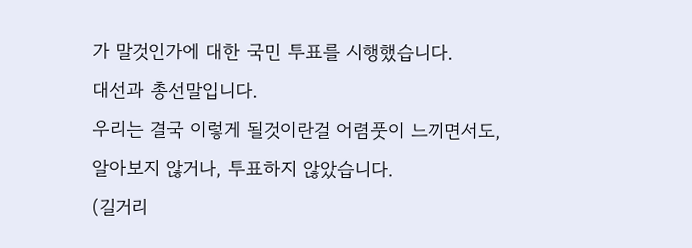가 말것인가에 대한 국민 투표를 시행했습니다.
대선과 총선말입니다.
우리는 결국 이렇게 될것이란걸 어렴풋이 느끼면서도,
알아보지 않거나, 투표하지 않았습니다.
(길거리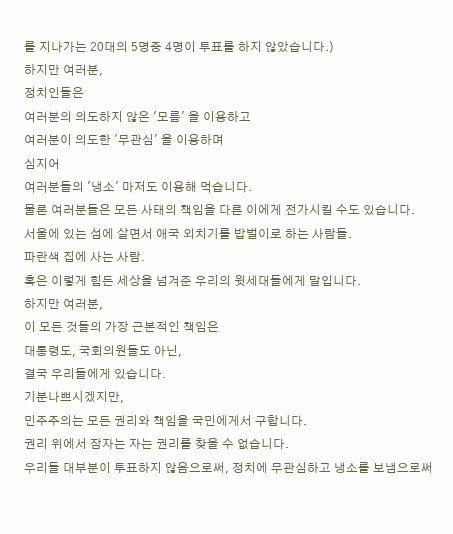를 지나가는 20대의 5명중 4명이 투표를 하지 않았습니다.)
하지만 여러분,
정치인들은
여러분의 의도하지 않은 '모름' 을 이용하고
여러분이 의도한 '무관심' 을 이용하며
심지어
여러분들의 '냉소' 마저도 이용해 먹습니다.
물론 여러분들은 모든 사태의 책임을 다른 이에게 전가시킬 수도 있습니다.
서울에 있는 섬에 살면서 애국 외치기를 밥벌이로 하는 사람들.
파란색 집에 사는 사람.
혹은 이렇게 힘든 세상을 넘겨준 우리의 윗세대들에게 말입니다.
하지만 여러분,
이 모든 것들의 가장 근본적인 책임은
대통령도, 국회의원들도 아닌,
결국 우리들에게 있습니다.
기분나쁘시겠지만,
민주주의는 모든 권리와 책임을 국민에게서 구합니다.
권리 위에서 잠자는 자는 권리를 찾을 수 없습니다.
우리들 대부분이 투표하지 않음으로써, 정치에 무관심하고 냉소를 보냄으로써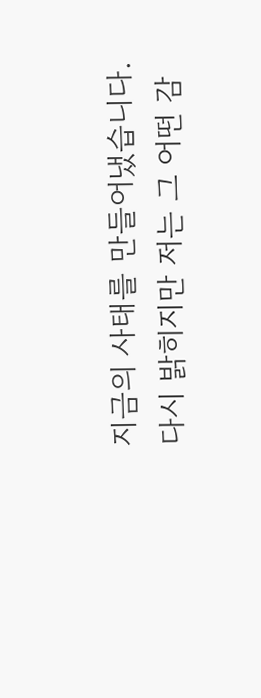지금의 사태를 만들어냈습니다.
다시 밝히지만 저는 그 어떤 감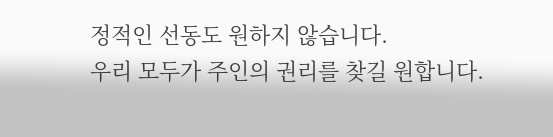정적인 선동도 원하지 않습니다.
우리 모두가 주인의 권리를 찾길 원합니다.